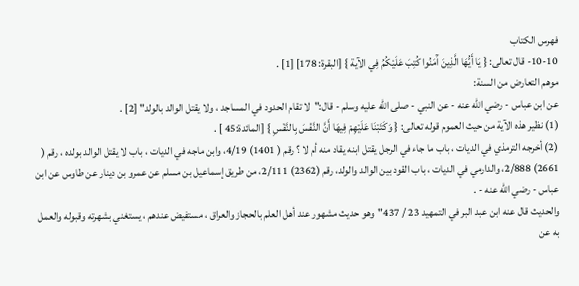فهرس الكتاب
10-10- قال تعالى: { يَا أَيُّهَا الَّذِينَ آَمَنُوا كُتِبَ عَلَيْكُمُ فِي الآية } [البقرة: 178] [1] .
موهم التعارض من السنة:
عن ابن عباس - رضي الله عنه - عن النبي - صلى الله عليه وسلم - قال:"لا تقام الحدود في المساجد ، ولا يقتل الوالد بالولد" [2] .
(1) نظير هذه الآية من حيث العموم قوله تعالى: { وَكَتَبْنَا عَلَيْهِمْ فِيهَا أَنَّ النَّفْسَ بِالنَّفْسِ } [المائدة:45 ] .
(2) أخرجه الترمذي في الديات ، باب ما جاء في الرجل يقتل ابنه يقاد منه أم لا ؟ رقم ( 1401) 4/19، وابن ماجه في الديات ، باب لا يقتل الوالد بولده ، رقم ( 2661) 2/888، والدارمي في الديات ، باب القود بين الوالد والولد، رقم (2362) 2/111، من طريق إسماعيل بن مسلم عن عمرو بن دينار عن طاوس عن ابن عباس - رضي الله عنه - .
والحديث قال عنه ابن عبد البر في التمهيد 23 / 437"وهو حديث مشهور عند أهل العلم بالحجاز والعراق ، مستفيض عندهم ، يستغني بشهرته وقبوله والعمل به عن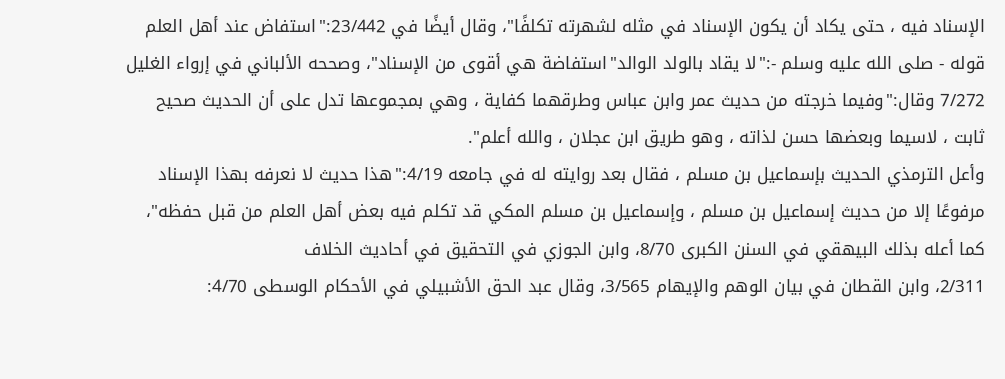الإسناد فيه ، حتى يكاد أن يكون الإسناد في مثله لشهرته تكلفًا"، وقال أيضًا في 23/442:"استفاض عند أهل العلم قوله - صلى الله عليه وسلم -:"لا يقاد بالولد الوالد"استفاضة هي أقوى من الإسناد"، وصححه الألباني في إرواء الغليل 7/272 وقال:"وفيما خرجته من حديث عمر وابن عباس وطرقهما كفاية ، وهي بمجموعها تدل على أن الحديث صحيح ثابت ، لاسيما وبعضها حسن لذاته ، وهو طريق ابن عجلان ، والله أعلم".
وأعل الترمذي الحديث بإسماعيل بن مسلم ، فقال بعد روايته له في جامعه 4/19:"هذا حديث لا نعرفه بهذا الإسناد مرفوعًا إلا من حديث إسماعيل بن مسلم ، وإسماعيل بن مسلم المكي قد تكلم فيه بعض أهل العلم من قبل حفظه"، كما أعله بذلك البيهقي في السنن الكبرى 8/70، وابن الجوزي في التحقيق في أحاديث الخلاف
2/311، وابن القطان في بيان الوهم والإيهام 3/565، وقال عبد الحق الأشبيلي في الأحكام الوسطى 4/70: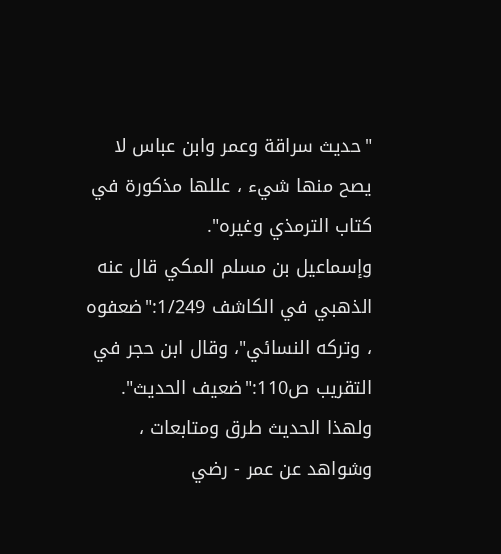"حديث سراقة وعمر وابن عباس لا يصح منها شيء ، عللها مذكورة في كتاب الترمذي وغيره".
وإسماعيل بن مسلم المكي قال عنه الذهبي في الكاشف 1/249:"ضعفوه ، وتركه النسائي"، وقال ابن حجر في التقريب ص110:"ضعيف الحديث".
ولهذا الحديث طرق ومتابعات ، وشواهد عن عمر - رضي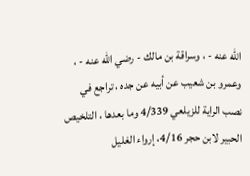الله عنه - ، وسراقة بن مالك - رضي الله عنه - ، وعمرو بن شعيب عن أبيه عن جده ، تراجع في نصب الراية للزيلعي 4/339 وما بعدها ، التلخيص الحبير لابن حجر 4/16، إرواء الغليل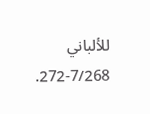للألباني 7/268-272.